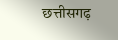छत्तीसगढ़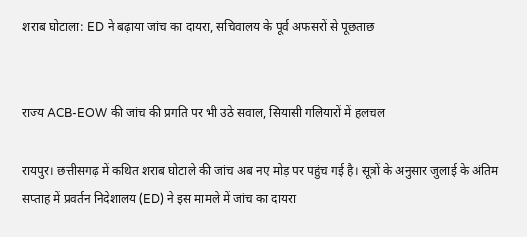शराब घोटाला: ED ने बढ़ाया जांच का दायरा, सचिवालय के पूर्व अफसरों से पूछताछ


राज्य ACB-EOW की जांच की प्रगति पर भी उठे सवाल, सियासी गलियारों में हलचल

रायपुर। छत्तीसगढ़ में कथित शराब घोटाले की जांच अब नए मोड़ पर पहुंच गई है। सूत्रों के अनुसार जुलाई के अंतिम सप्ताह में प्रवर्तन निदेशालय (ED) ने इस मामले में जांच का दायरा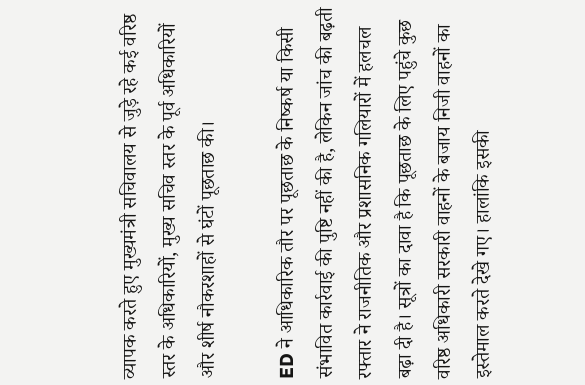व्यापक करते हुए मुख्यमंत्री सचिवालय से जुड़े रहे कई वरिष्ठ स्तर के अधिकारियों, मुख्य सचिव स्तर के पूर्व अधिकारियों और शीर्ष नौकरशाहों से घंटों पूछताछ की।

ED ने आधिकारिक तौर पर पूछताछ के निष्कर्ष या किसी संभावित कार्रवाई की पुष्टि नहीं की है, लेकिन जांच की बढ़ती रफ्तार ने राजनीतिक और प्रशासनिक गलियारों में हलचल बढ़ा दी है। सूत्रों का दावा है कि पूछताछ के लिए पहुंचे कुछ वरिष्ठ अधिकारी सरकारी वाहनों के बजाय निजी वाहनों का इस्तेमाल करते देखे गए। हालांकि इसकी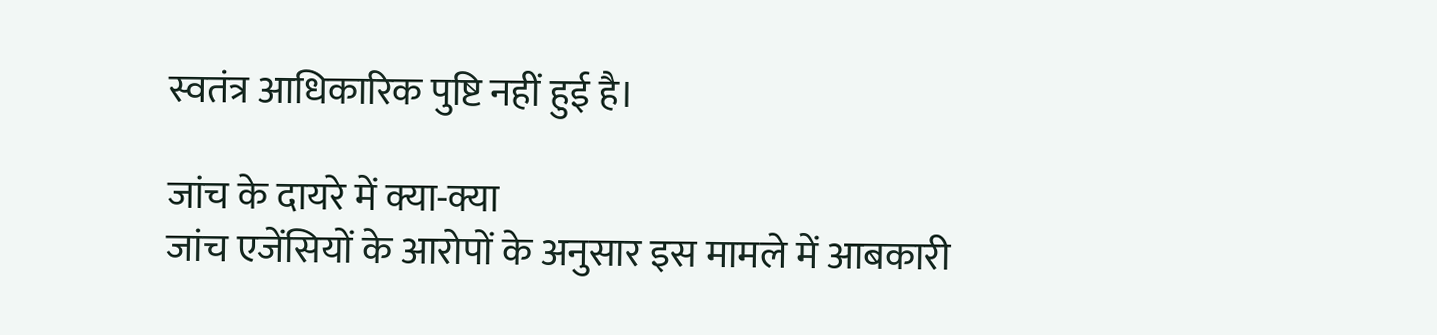स्वतंत्र आधिकारिक पुष्टि नहीं हुई है।

जांच के दायरे में क्या-क्या
जांच एजेंसियों के आरोपों के अनुसार इस मामले में आबकारी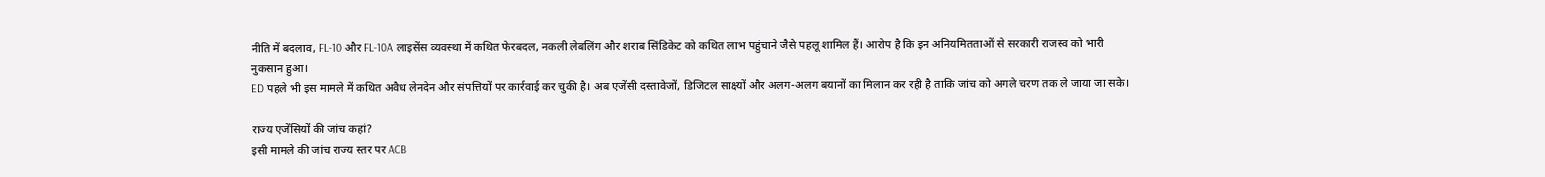नीति में बदलाव, FL-10 और FL-10A लाइसेंस व्यवस्था में कथित फेरबदल, नकली लेबलिंग और शराब सिंडिकेट को कथित लाभ पहुंचाने जैसे पहलू शामिल हैं। आरोप है कि इन अनियमितताओं से सरकारी राजस्व को भारी नुकसान हुआ।
ED पहले भी इस मामले में कथित अवैध लेनदेन और संपत्तियों पर कार्रवाई कर चुकी है। अब एजेंसी दस्तावेजों, डिजिटल साक्ष्यों और अलग-अलग बयानों का मिलान कर रही है ताकि जांच को अगले चरण तक ले जाया जा सके।

राज्य एजेंसियों की जांच कहां?
इसी मामले की जांच राज्य स्तर पर ACB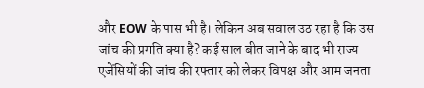और EOW के पास भी है। लेकिन अब सवाल उठ रहा है कि उस जांच की प्रगति क्या है? कई साल बीत जाने के बाद भी राज्य एजेंसियों की जांच की रफ्तार को लेकर विपक्ष और आम जनता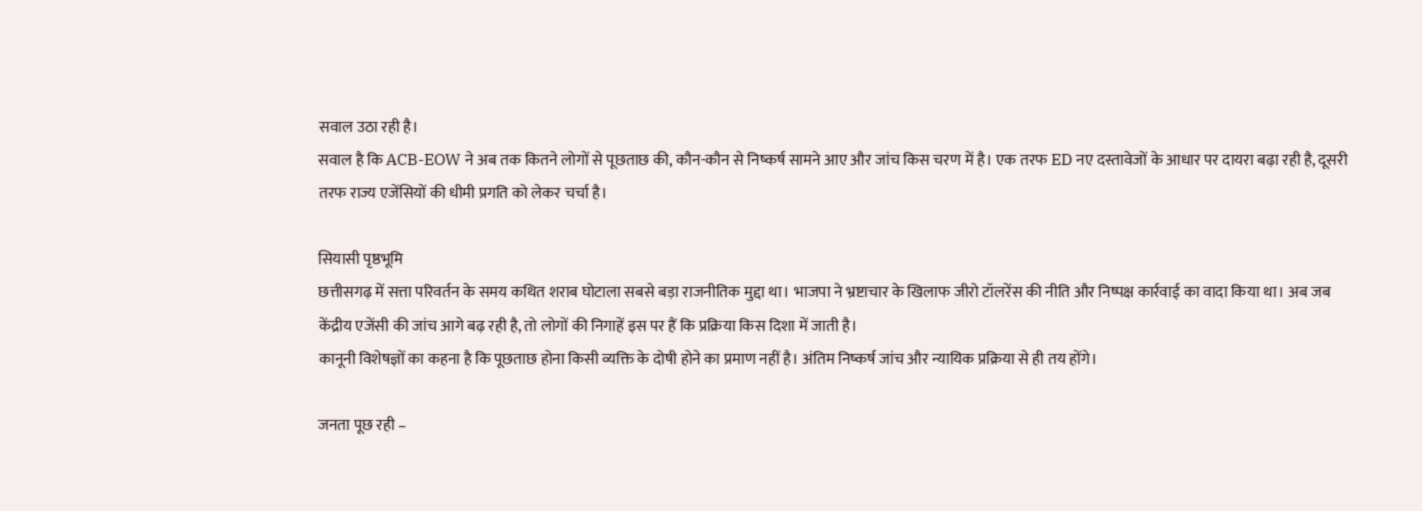सवाल उठा रही है।
सवाल है कि ACB-EOW ने अब तक कितने लोगों से पूछताछ की, कौन-कौन से निष्कर्ष सामने आए और जांच किस चरण में है। एक तरफ ED नए दस्तावेजों के आधार पर दायरा बढ़ा रही है, दूसरी तरफ राज्य एजेंसियों की धीमी प्रगति को लेकर चर्चा है।

सियासी पृष्ठभूमि
छत्तीसगढ़ में सत्ता परिवर्तन के समय कथित शराब घोटाला सबसे बड़ा राजनीतिक मुद्दा था। भाजपा ने भ्रष्टाचार के खिलाफ जीरो टॉलरेंस की नीति और निष्पक्ष कार्रवाई का वादा किया था। अब जब केंद्रीय एजेंसी की जांच आगे बढ़ रही है, तो लोगों की निगाहें इस पर हैं कि प्रक्रिया किस दिशा में जाती है।
कानूनी विशेषज्ञों का कहना है कि पूछताछ होना किसी व्यक्ति के दोषी होने का प्रमाण नहीं है। अंतिम निष्कर्ष जांच और न्यायिक प्रक्रिया से ही तय होंगे।

जनता पूछ रही –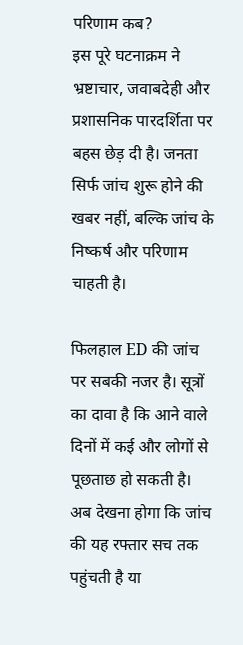परिणाम कब?
इस पूरे घटनाक्रम ने भ्रष्टाचार, जवाबदेही और प्रशासनिक पारदर्शिता पर बहस छेड़ दी है। जनता सिर्फ जांच शुरू होने की खबर नहीं, बल्कि जांच के निष्कर्ष और परिणाम चाहती है।

फिलहाल ED की जांच पर सबकी नजर है। सूत्रों का दावा है कि आने वाले दिनों में कई और लोगों से पूछताछ हो सकती है। अब देखना होगा कि जांच की यह रफ्तार सच तक पहुंचती है या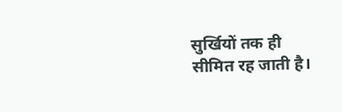सुर्खियों तक ही सीमित रह जाती है।